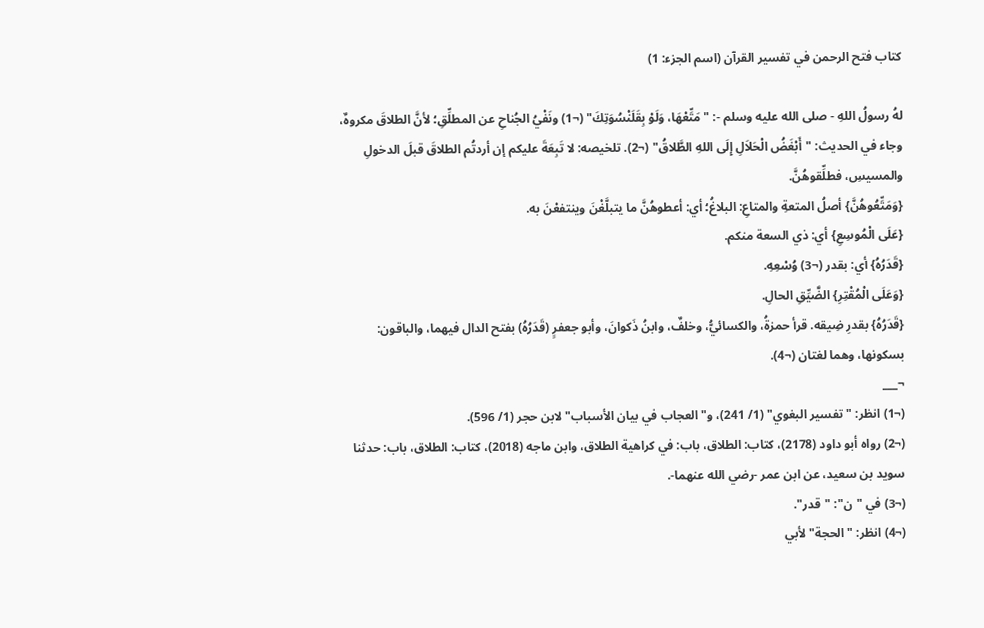كتاب فتح الرحمن في تفسير القرآن (اسم الجزء: 1)

لهُ رسولُ اللهِ - صلى الله عليه وسلم -: "مَتِّعْهَا، وَلَوْ بِقَلَنْسُوَتِكَ" (¬1) ونَفْيُ الجُناحِ عن المطلِّقِ؛ لأنَّ الطلاقَ مكروهٌ، وجاء في الحديث: "أَبْغَضُ الْحَلاَلِ إِلَى اللهِ الطَّلاقُ" (¬2). تلخيصه: لا تَبِعَةَ عليكم إن أردتُم الطلاقَ قبلَ الدخولِ والمسيسِ، فطلِّقوهُنَّ.
{وَمَتِّعُوهُنَّ} أصلُ المتعةِ والمتاعِ: البلاغُ؛ أي: أعطوهُنَّ ما يتبلَّغْنَ وينتفعْنَ به.
{عَلَى الْمُوسِعِ} أي: ذي السعة منكم.
{قَدَرُهُ} أي: بقدر (¬3) وُسْعِهِ.
{وَعَلَى الْمُقْتِرِ} الضَّيِّقِ الحالِ.
{قَدَرُهُ} بقدرِ ضِيقه. قرأ حمزةُ، والكسائيُّ، وخلفٌ، وابنُ ذَكوانَ، وأبو جعفرٍ (قَدَرُهُ) بفتح الدال فيهما، والباقون: بسكونها، وهما لغتان (¬4).
¬___
(¬1) انظر: "تفسير البغوي" (1/ 241)، و"العجاب في بيان الأسباب" لابن حجر (1/ 596).
(¬2) رواه أبو داود (2178)، كتاب: الطلاق، باب: في كراهية الطلاق، وابن ماجه (2018)، كتاب: الطلاق، باب: حدثنا سويد بن سعيد، عن ابن عمر -رضي الله عنهما-.
(¬3) في "ن": "قدر".
(¬4) انظر: "الحجة" لأبي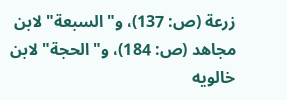زرعة (ص: 137)، و"السبعة" لابن مجاهد (ص: 184)، و"الحجة" لابن خالويه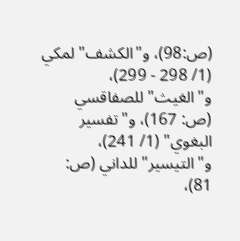(ص:98)، و"الكشف" لمكي (1/ 298 - 299)، و"الغيث" للصفاقسي (ص: 167)، و"تفسير البغوي" (1/ 241)، و"التيسير" للداني (ص: 81)،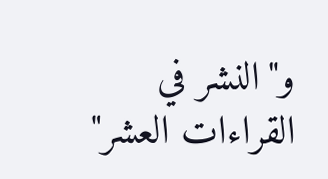و"النشر في القراءات العشر"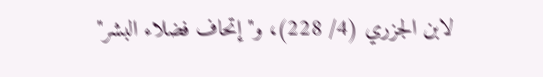لابن الجزري (4/ 228)، و"إتحاف فضلاء البشر"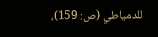للدمياطي (ص: 159)،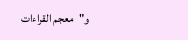و"معجم القراءات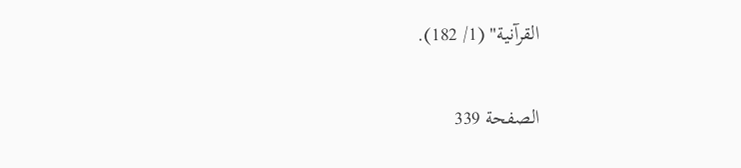القرآنية" (1/ 182).

الصفحة 339